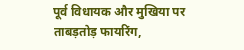पूर्व विधायक और मुखिया पर ताबड़तोड़ फायरिंग,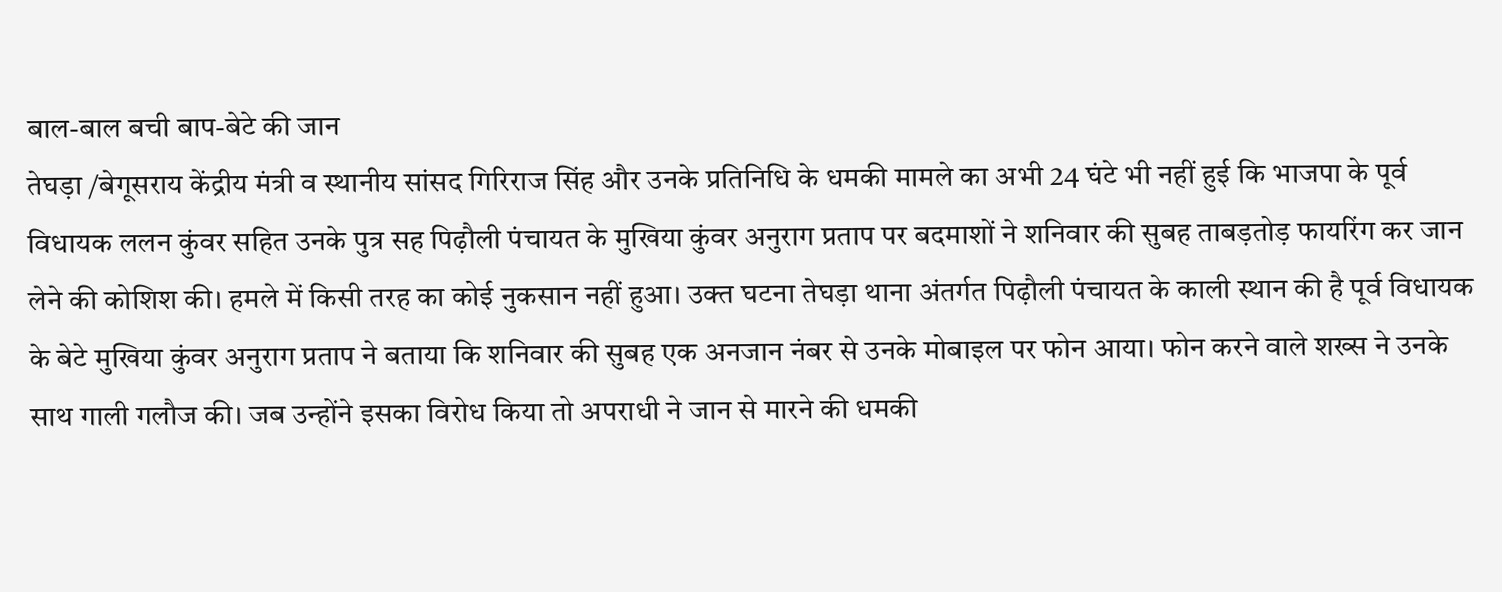बाल-बाल बची बाप-बेटे की जान
तेघड़ा /बेगूसराय केंद्रीय मंत्री व स्थानीय सांसद गिरिराज सिंह और उनके प्रतिनिधि के धमकी मामले का अभी 24 घंटे भी नहीं हुई कि भाजपा के पूर्व विधायक ललन कुंवर सहित उनके पुत्र सह पिढ़ौली पंचायत के मुखिया कुंवर अनुराग प्रताप पर बदमाशों ने शनिवार की सुबह ताबड़तोड़ फायरिंग कर जान लेने की कोशिश की। हमले में किसी तरह का कोई नुकसान नहीं हुआ। उक्त घटना तेघड़ा थाना अंतर्गत पिढ़ौली पंचायत के काली स्थान की है पूर्व विधायक के बेटे मुखिया कुंवर अनुराग प्रताप ने बताया कि शनिवार की सुबह एक अनजान नंबर से उनके मोबाइल पर फोन आया। फोन करने वाले शख्स ने उनके साथ गाली गलौज की। जब उन्होंने इसका विरोध किया तो अपराधी ने जान से मारने की धमकी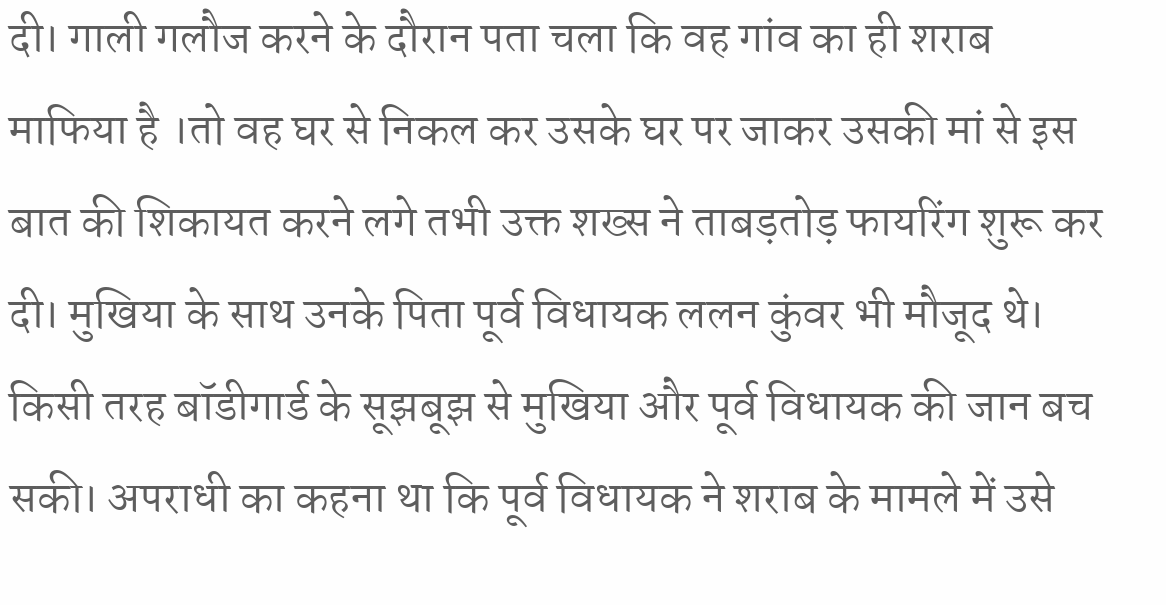दी। गाली गलौज करने के दौरान पता चला कि वह गांव का ही शराब माफिया है ।तो वह घर से निकल कर उसके घर पर जाकर उसकी मां से इस बात की शिकायत करने लगे तभी उक्त शख्स ने ताबड़तोड़ फायरिंग शुरू कर दी। मुखिया के साथ उनके पिता पूर्व विधायक ललन कुंवर भी मौजूद थे। किसी तरह बॉडीगार्ड के सूझबूझ से मुखिया और पूर्व विधायक की जान बच सकी। अपराधी का कहना था कि पूर्व विधायक ने शराब के मामले में उसे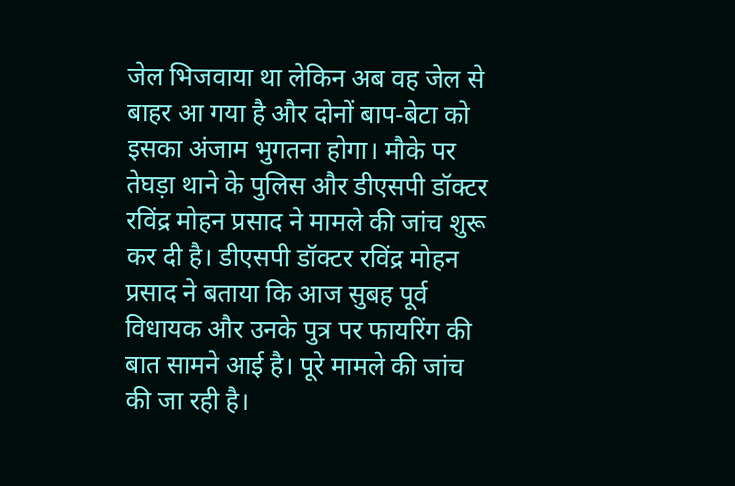जेल भिजवाया था लेकिन अब वह जेल से बाहर आ गया है और दोनों बाप-बेटा को इसका अंजाम भुगतना होगा। मौके पर तेघड़ा थाने के पुलिस और डीएसपी डॉक्टर रविंद्र मोहन प्रसाद ने मामले की जांच शुरू कर दी है। डीएसपी डॉक्टर रविंद्र मोहन प्रसाद ने बताया कि आज सुबह पूर्व विधायक और उनके पुत्र पर फायरिंग की बात सामने आई है। पूरे मामले की जांच की जा रही है।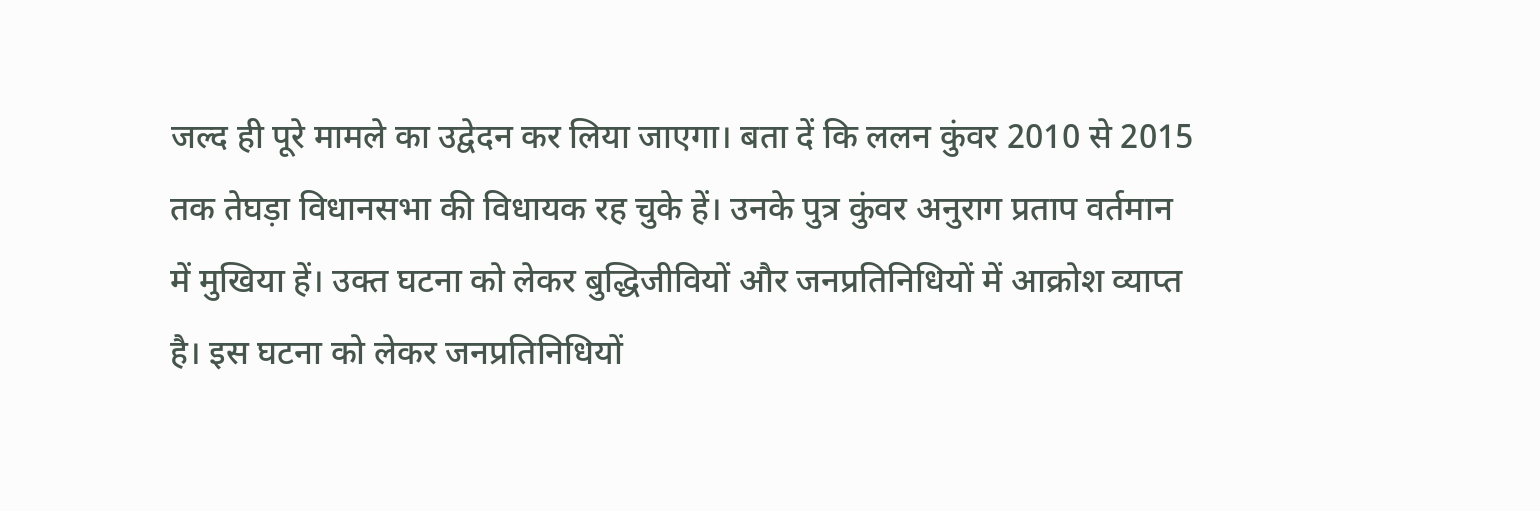जल्द ही पूरे मामले का उद्वेदन कर लिया जाएगा। बता दें कि ललन कुंवर 2010 से 2015 तक तेघड़ा विधानसभा की विधायक रह चुके हें। उनके पुत्र कुंवर अनुराग प्रताप वर्तमान में मुखिया हें। उक्त घटना को लेकर बुद्धिजीवियों और जनप्रतिनिधियों में आक्रोश व्याप्त है। इस घटना को लेकर जनप्रतिनिधियों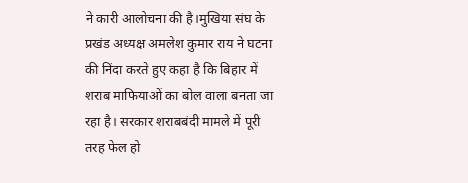ने कारी आलोचना की है।मुखिया संघ के प्रखंड अध्यक्ष अमलेश कुमार राय ने घटना की निंदा करते हुए कहा है कि बिहार में शराब माफियाओं का बोल वाला बनता जा रहा है। सरकार शराबबंदी मामले में पूरी तरह फेल हो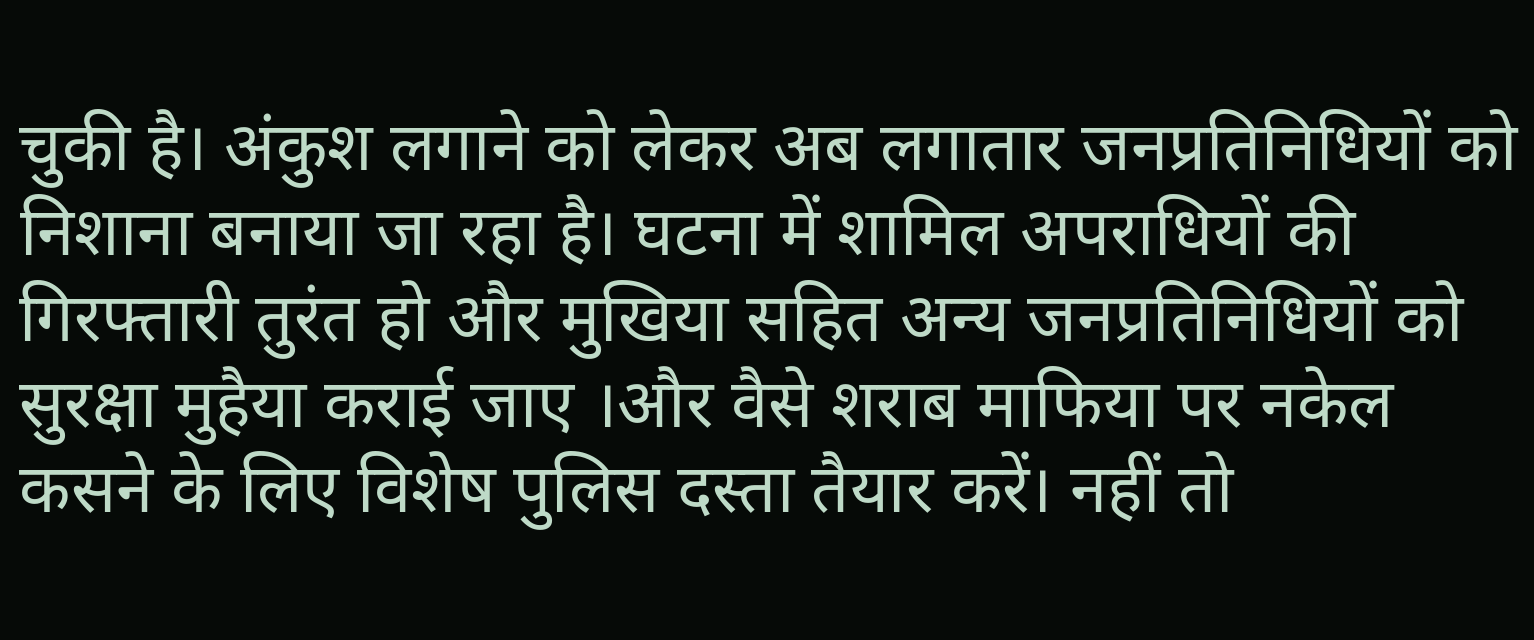चुकी है। अंकुश लगाने को लेकर अब लगातार जनप्रतिनिधियों को निशाना बनाया जा रहा है। घटना में शामिल अपराधियों की गिरफ्तारी तुरंत हो और मुखिया सहित अन्य जनप्रतिनिधियों को सुरक्षा मुहैया कराई जाए ।और वैसे शराब माफिया पर नकेल कसने के लिए विशेष पुलिस दस्ता तैयार करें। नहीं तो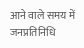आने वाले समय में जनप्रतिनिधि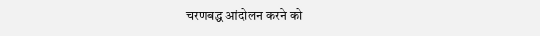चरणबद्ध आंदोलन करने को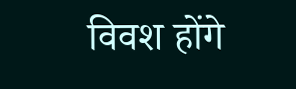विवश होंगे